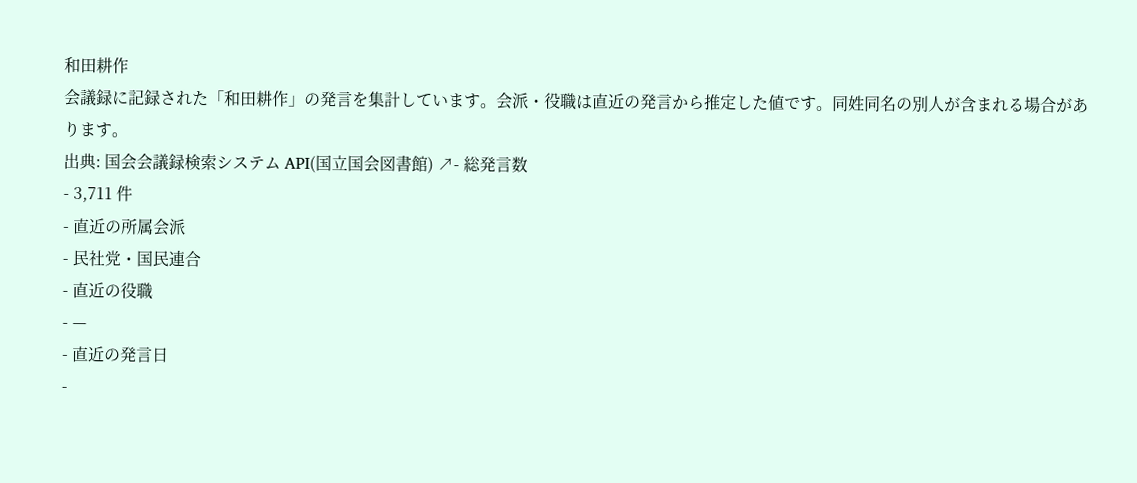和田耕作
会議録に記録された「和田耕作」の発言を集計しています。会派・役職は直近の発言から推定した値です。同姓同名の別人が含まれる場合があります。
出典: 国会会議録検索システム API(国立国会図書館) ↗- 総発言数
- 3,711 件
- 直近の所属会派
- 民社党・国民連合
- 直近の役職
- —
- 直近の発言日
-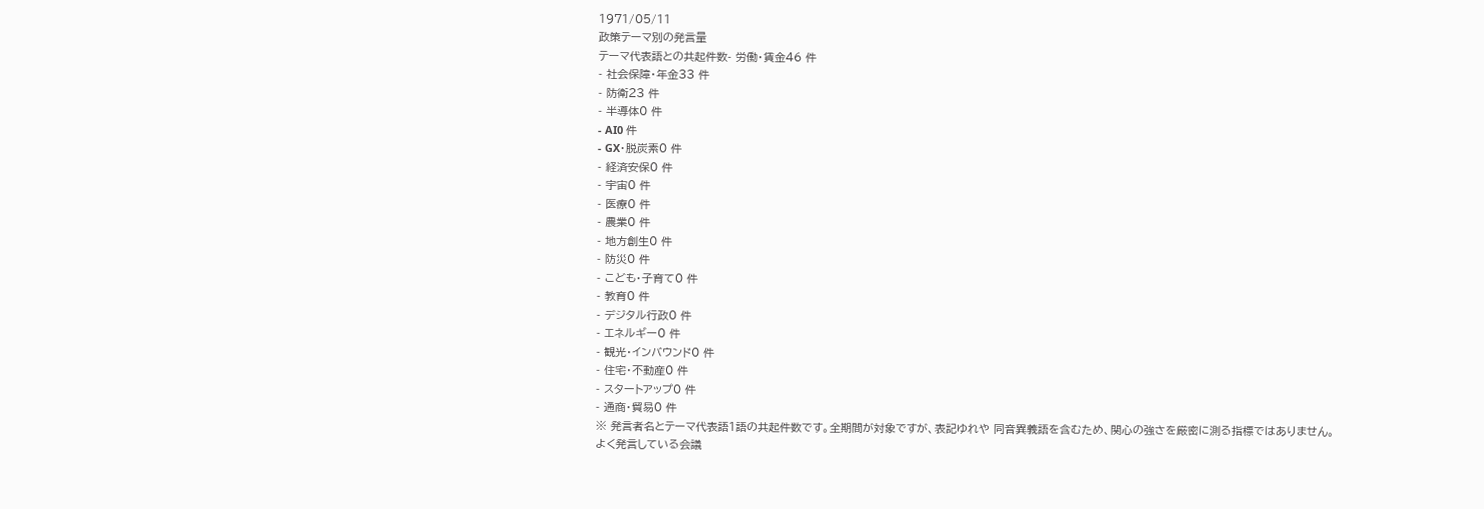1971/05/11
政策テーマ別の発言量
テーマ代表語との共起件数- 労働・賃金46 件
- 社会保障・年金33 件
- 防衛23 件
- 半導体0 件
- AI0 件
- GX・脱炭素0 件
- 経済安保0 件
- 宇宙0 件
- 医療0 件
- 農業0 件
- 地方創生0 件
- 防災0 件
- こども・子育て0 件
- 教育0 件
- デジタル行政0 件
- エネルギー0 件
- 観光・インバウンド0 件
- 住宅・不動産0 件
- スタートアップ0 件
- 通商・貿易0 件
※ 発言者名とテーマ代表語1語の共起件数です。全期間が対象ですが、表記ゆれや 同音異義語を含むため、関心の強さを厳密に測る指標ではありません。
よく発言している会議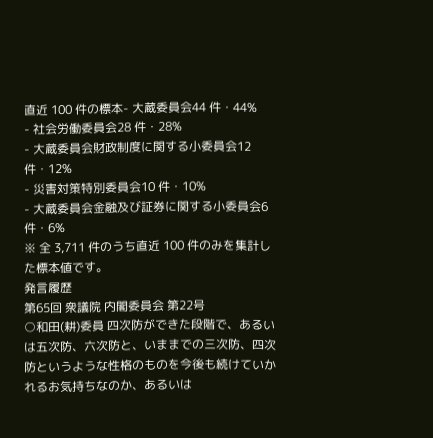直近 100 件の標本- 大蔵委員会44 件・44%
- 社会労働委員会28 件・28%
- 大蔵委員会財政制度に関する小委員会12 件・12%
- 災害対策特別委員会10 件・10%
- 大蔵委員会金融及び証券に関する小委員会6 件・6%
※ 全 3,711 件のうち直近 100 件のみを集計した標本値です。
発言履歴
第65回 衆議院 内閣委員会 第22号
○和田(耕)委員 四次防ができた段階で、あるいは五次防、六次防と、いままでの三次防、四次防というような性格のものを今後も続けていかれるお気持ちなのか、あるいは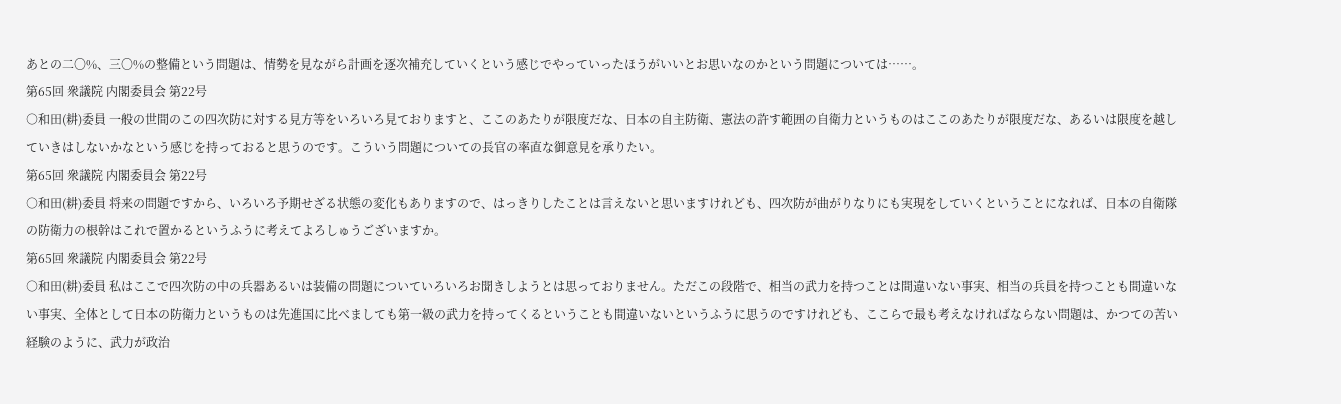あとの二〇%、三〇%の整備という問題は、情勢を見ながら計画を逐次補充していくという感じでやっていったほうがいいとお思いなのかという問題については……。
第65回 衆議院 内閣委員会 第22号
○和田(耕)委員 一般の世間のこの四次防に対する見方等をいろいろ見ておりますと、ここのあたりが限度だな、日本の自主防衛、憲法の許す範囲の自衛力というものはここのあたりが限度だな、あるいは限度を越していきはしないかなという感じを持っておると思うのです。こういう問題についての長官の率直な御意見を承りたい。
第65回 衆議院 内閣委員会 第22号
○和田(耕)委員 将来の問題ですから、いろいろ予期せざる状態の変化もありますので、はっきりしたことは言えないと思いますけれども、四次防が曲がりなりにも実現をしていくということになれば、日本の自衛隊の防衛力の根幹はこれで置かるというふうに考えてよろしゅうございますか。
第65回 衆議院 内閣委員会 第22号
○和田(耕)委員 私はここで四次防の中の兵器あるいは装備の問題についていろいろお聞きしようとは思っておりません。ただこの段階で、相当の武力を持つことは間違いない事実、相当の兵員を持つことも間違いない事実、全体として日本の防衛力というものは先進国に比べましても第一級の武力を持ってくるということも間違いないというふうに思うのですけれども、ここらで最も考えなければならない問題は、かつての苦い経験のように、武力が政治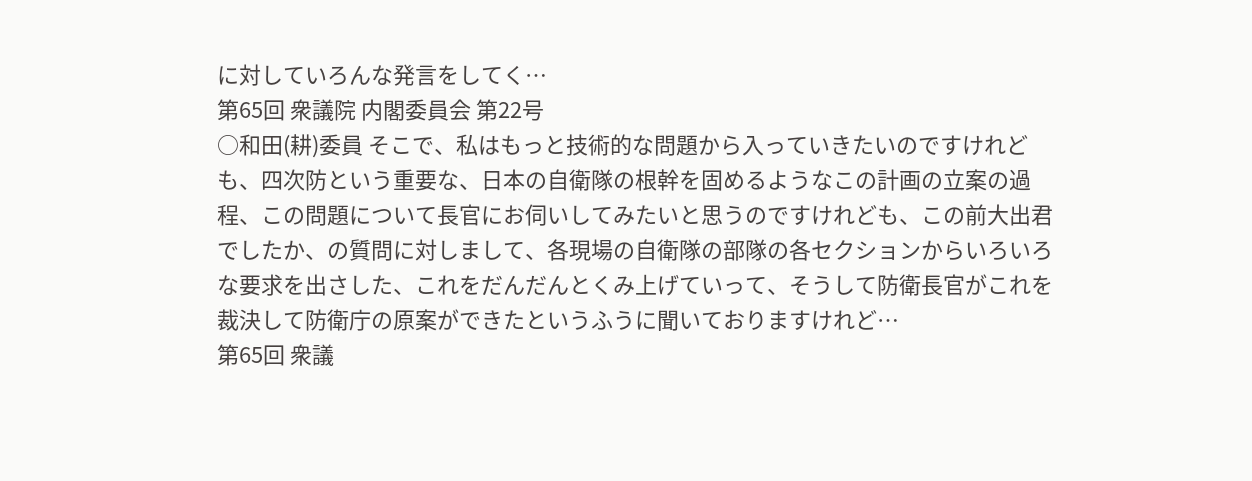に対していろんな発言をしてく…
第65回 衆議院 内閣委員会 第22号
○和田(耕)委員 そこで、私はもっと技術的な問題から入っていきたいのですけれども、四次防という重要な、日本の自衛隊の根幹を固めるようなこの計画の立案の過程、この問題について長官にお伺いしてみたいと思うのですけれども、この前大出君でしたか、の質問に対しまして、各現場の自衛隊の部隊の各セクションからいろいろな要求を出さした、これをだんだんとくみ上げていって、そうして防衛長官がこれを裁決して防衛庁の原案ができたというふうに聞いておりますけれど…
第65回 衆議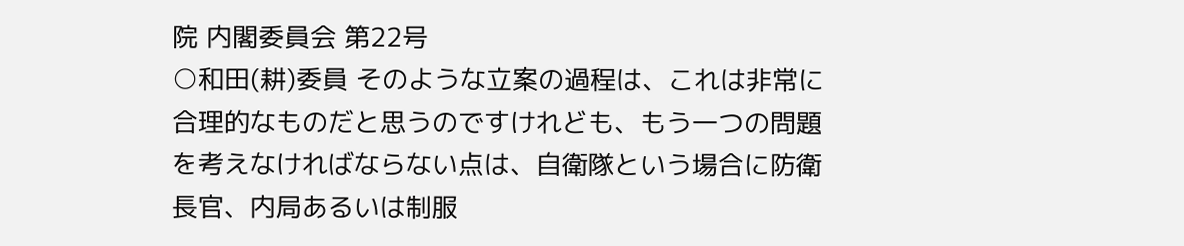院 内閣委員会 第22号
○和田(耕)委員 そのような立案の過程は、これは非常に合理的なものだと思うのですけれども、もう一つの問題を考えなければならない点は、自衛隊という場合に防衛長官、内局あるいは制服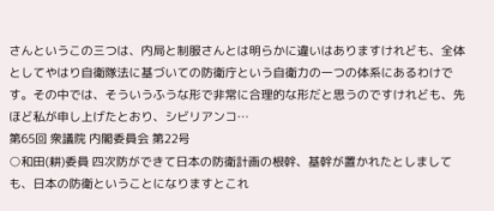さんというこの三つは、内局と制服さんとは明らかに違いはありますけれども、全体としてやはり自衛隊法に基づいての防衛庁という自衛力の一つの体系にあるわけです。その中では、そういうふうな形で非常に合理的な形だと思うのですけれども、先ほど私が申し上げたとおり、シビリアンコ…
第65回 衆議院 内閣委員会 第22号
○和田(耕)委員 四次防ができて日本の防衛計画の根幹、基幹が置かれたとしましても、日本の防衛ということになりますとこれ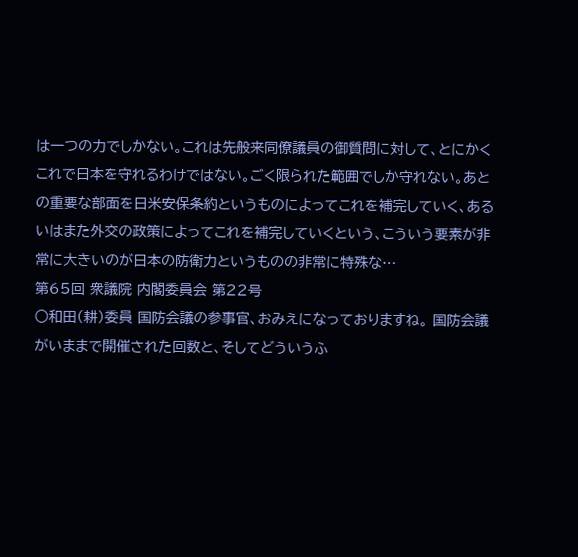は一つの力でしかない。これは先般来同僚議員の御質問に対して、とにかくこれで日本を守れるわけではない。ごく限られた範囲でしか守れない。あとの重要な部面を日米安保条約というものによってこれを補完していく、あるいはまた外交の政策によってこれを補完していくという、こういう要素が非常に大きいのが日本の防衛力というものの非常に特殊な…
第65回 衆議院 内閣委員会 第22号
○和田(耕)委員 国防会議の参事官、おみえになっておりますね。 国防会議がいままで開催された回数と、そしてどういうふ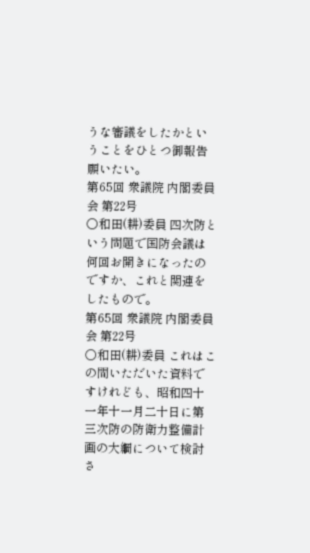うな審議をしたかということをひとつ御報告願いたい。
第65回 衆議院 内閣委員会 第22号
○和田(耕)委員 四次防という問題で国防会議は何回お開きになったのですか、これと関連をしたもので。
第65回 衆議院 内閣委員会 第22号
○和田(耕)委員 これはこの間いただいた資料ですけれども、昭和四十一年十一月二十日に第三次防の防衛力整備計画の大綱について検討さ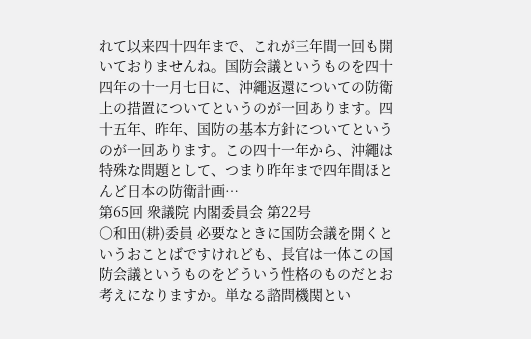れて以来四十四年まで、これが三年間一回も開いておりませんね。国防会議というものを四十四年の十一月七日に、沖繩返還についての防衛上の措置についてというのが一回あります。四十五年、昨年、国防の基本方針についてというのが一回あります。この四十一年から、沖繩は特殊な問題として、つまり昨年まで四年間ほとんど日本の防衛計画…
第65回 衆議院 内閣委員会 第22号
○和田(耕)委員 必要なときに国防会議を開くというおことばですけれども、長官は一体この国防会議というものをどういう性格のものだとお考えになりますか。単なる諮問機関とい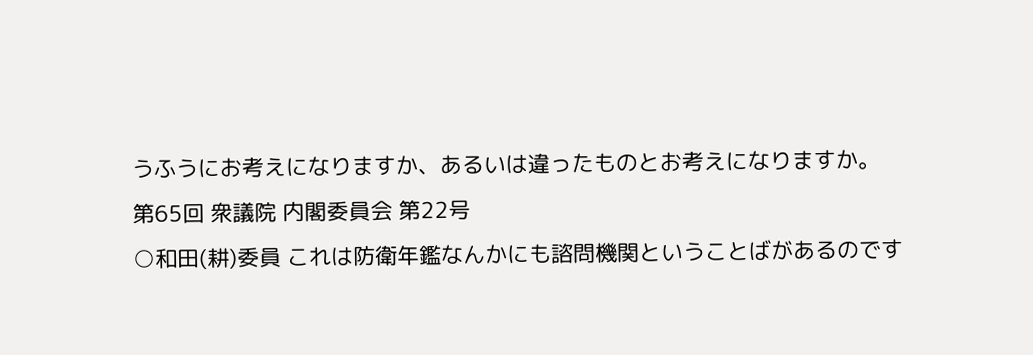うふうにお考えになりますか、あるいは違ったものとお考えになりますか。
第65回 衆議院 内閣委員会 第22号
○和田(耕)委員 これは防衛年鑑なんかにも諮問機関ということばがあるのです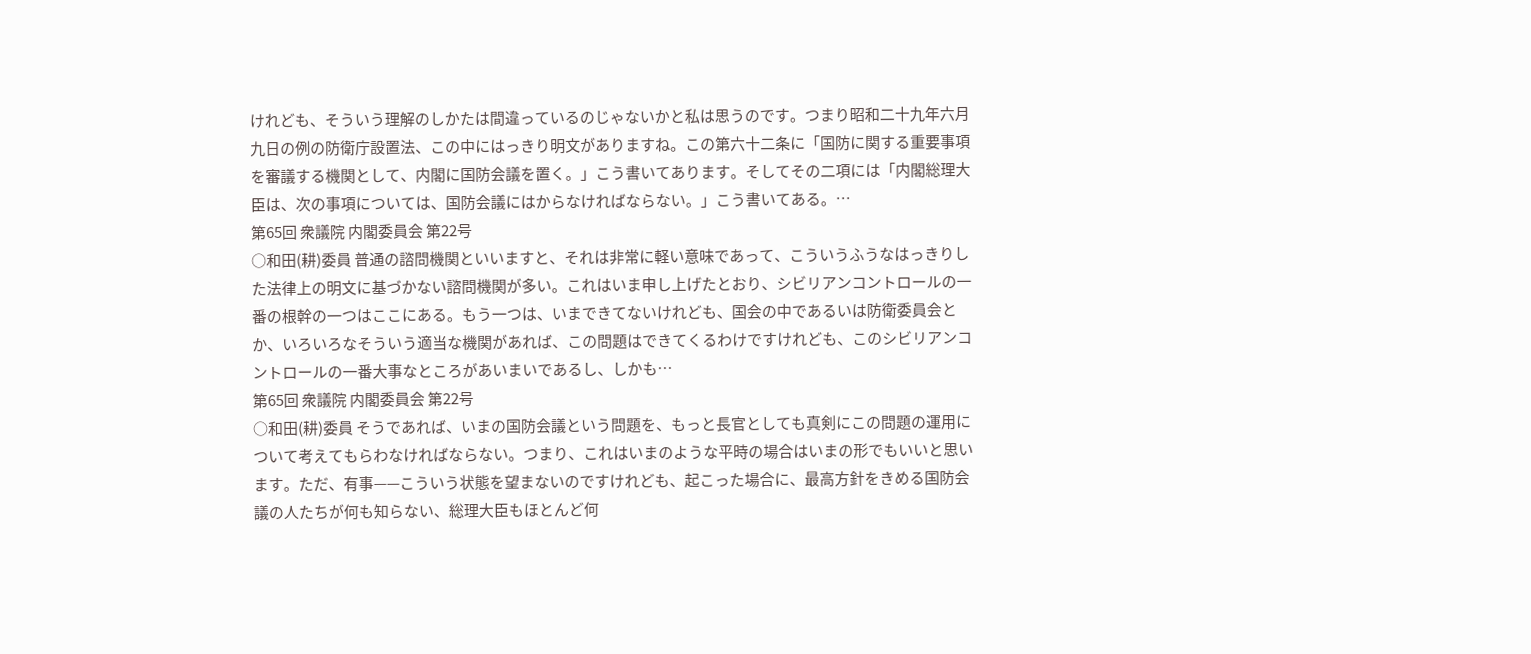けれども、そういう理解のしかたは間違っているのじゃないかと私は思うのです。つまり昭和二十九年六月九日の例の防衛庁設置法、この中にはっきり明文がありますね。この第六十二条に「国防に関する重要事項を審議する機関として、内閣に国防会議を置く。」こう書いてあります。そしてその二項には「内閣総理大臣は、次の事項については、国防会議にはからなければならない。」こう書いてある。…
第65回 衆議院 内閣委員会 第22号
○和田(耕)委員 普通の諮問機関といいますと、それは非常に軽い意味であって、こういうふうなはっきりした法律上の明文に基づかない諮問機関が多い。これはいま申し上げたとおり、シビリアンコントロールの一番の根幹の一つはここにある。もう一つは、いまできてないけれども、国会の中であるいは防衛委員会とか、いろいろなそういう適当な機関があれば、この問題はできてくるわけですけれども、このシビリアンコントロールの一番大事なところがあいまいであるし、しかも…
第65回 衆議院 内閣委員会 第22号
○和田(耕)委員 そうであれば、いまの国防会議という問題を、もっと長官としても真剣にこの問題の運用について考えてもらわなければならない。つまり、これはいまのような平時の場合はいまの形でもいいと思います。ただ、有事——こういう状態を望まないのですけれども、起こった場合に、最高方針をきめる国防会議の人たちが何も知らない、総理大臣もほとんど何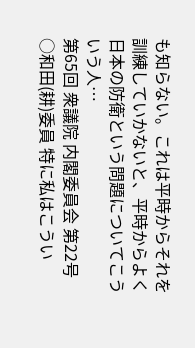も知らない。これは平時からそれを訓練していかないと、平時からよく日本の防衛という問題についてこういう人…
第65回 衆議院 内閣委員会 第22号
○和田(耕)委員 特に私はこうい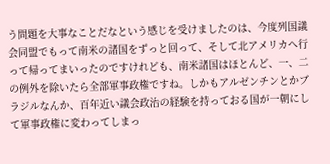う問題を大事なことだなという感じを受けましたのは、今度列国議会同盟でもって南米の諸国をずっと回って、そして北アメリカへ行って帰ってまいったのですけれども、南米諸国はほとんど、一、二の例外を除いたら全部軍事政権ですね。しかもアルゼンチンとかブラジルなんか、百年近い議会政治の経験を持っておる国が一朝にして軍事政権に変わってしまっ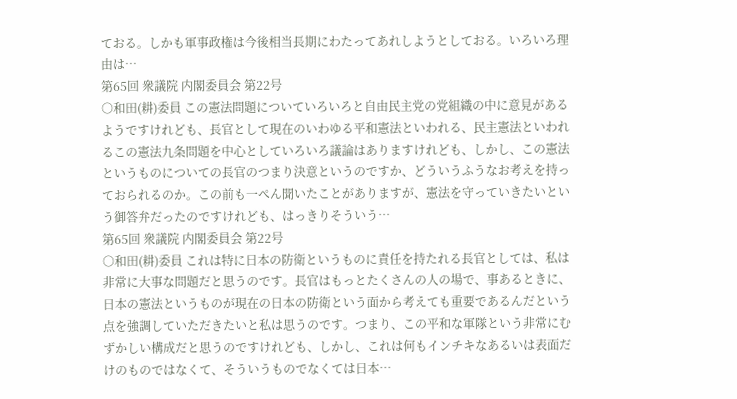ておる。しかも軍事政権は今後相当長期にわたってあれしようとしておる。いろいろ理由は…
第65回 衆議院 内閣委員会 第22号
○和田(耕)委員 この憲法問題についていろいろと自由民主党の党組織の中に意見があるようですけれども、長官として現在のいわゆる平和憲法といわれる、民主憲法といわれるこの憲法九条問題を中心としていろいろ議論はありますけれども、しかし、この憲法というものについての長官のつまり決意というのですか、どういうふうなお考えを持っておられるのか。この前も一ぺん聞いたことがありますが、憲法を守っていきたいという御答弁だったのですけれども、はっきりそういう…
第65回 衆議院 内閣委員会 第22号
○和田(耕)委員 これは特に日本の防衛というものに責任を持たれる長官としては、私は非常に大事な問題だと思うのです。長官はもっとたくさんの人の場で、事あるときに、日本の憲法というものが現在の日本の防衛という面から考えても重要であるんだという点を強調していただきたいと私は思うのです。つまり、この平和な軍隊という非常にむずかしい構成だと思うのですけれども、しかし、これは何もインチキなあるいは表面だけのものではなくて、そういうものでなくては日本…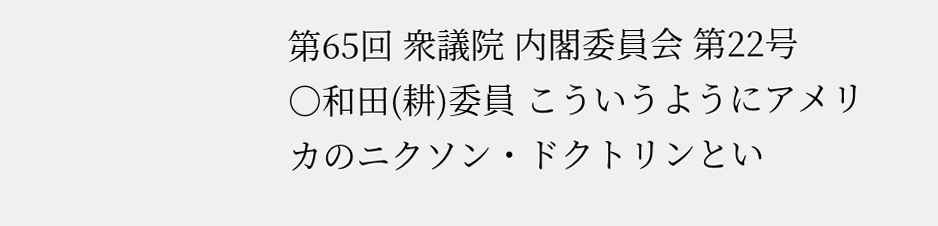第65回 衆議院 内閣委員会 第22号
○和田(耕)委員 こういうようにアメリカのニクソン・ドクトリンとい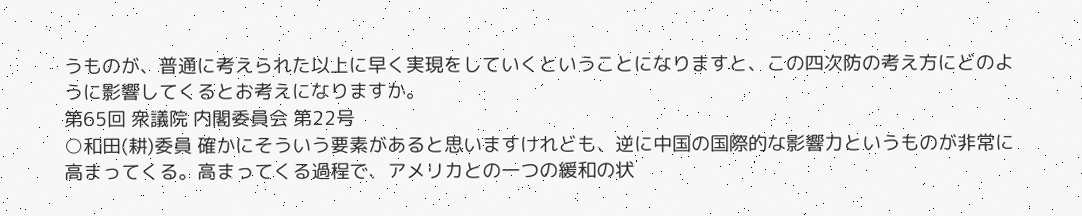うものが、普通に考えられた以上に早く実現をしていくということになりますと、この四次防の考え方にどのように影響してくるとお考えになりますか。
第65回 衆議院 内閣委員会 第22号
○和田(耕)委員 確かにそういう要素があると思いますけれども、逆に中国の国際的な影響力というものが非常に高まってくる。高まってくる過程で、アメリカとの一つの緩和の状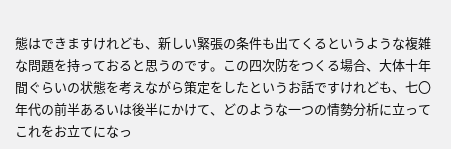態はできますけれども、新しい緊張の条件も出てくるというような複雑な問題を持っておると思うのです。この四次防をつくる場合、大体十年間ぐらいの状態を考えながら策定をしたというお話ですけれども、七〇年代の前半あるいは後半にかけて、どのような一つの情勢分析に立ってこれをお立てになっ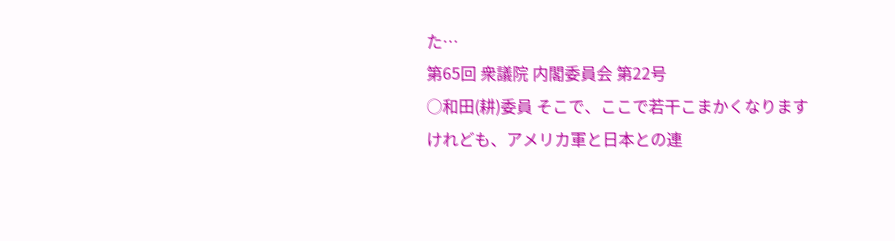た…
第65回 衆議院 内閣委員会 第22号
○和田(耕)委員 そこで、ここで若干こまかくなりますけれども、アメリカ軍と日本との連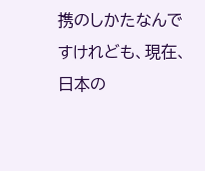携のしかたなんですけれども、現在、日本の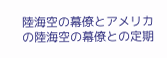陸海空の幕僚とアメリカの陸海空の幕僚との定期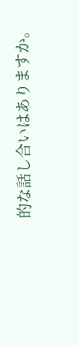的な話し合いはありますか。